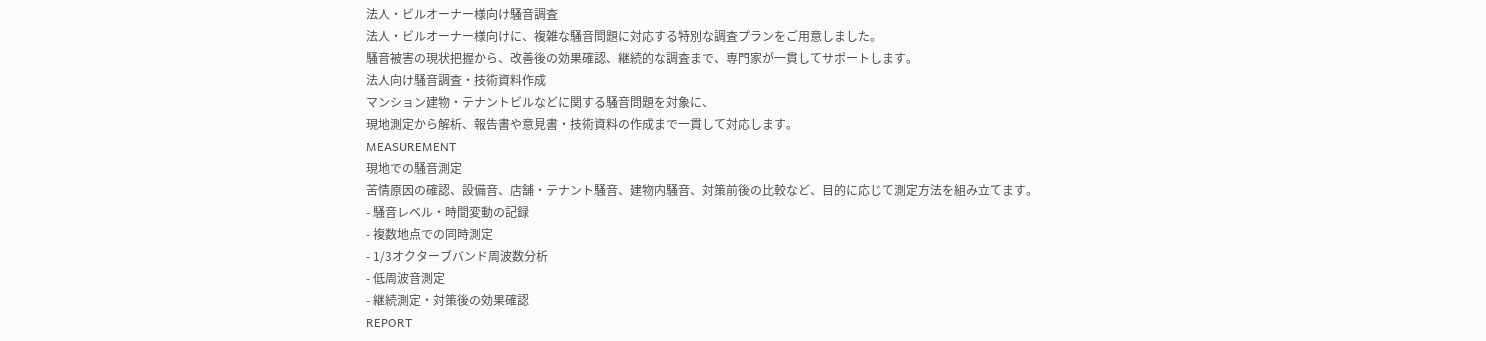法人・ビルオーナー様向け騒音調査
法人・ビルオーナー様向けに、複雑な騒音問題に対応する特別な調査プランをご用意しました。
騒音被害の現状把握から、改善後の効果確認、継続的な調査まで、専門家が一貫してサポートします。
法人向け騒音調査・技術資料作成
マンション建物・テナントビルなどに関する騒音問題を対象に、
現地測定から解析、報告書や意見書・技術資料の作成まで一貫して対応します。
MEASUREMENT
現地での騒音測定
苦情原因の確認、設備音、店舗・テナント騒音、建物内騒音、対策前後の比較など、目的に応じて測定方法を組み立てます。
- 騒音レベル・時間変動の記録
- 複数地点での同時測定
- 1/3オクターブバンド周波数分析
- 低周波音測定
- 継続測定・対策後の効果確認
REPORT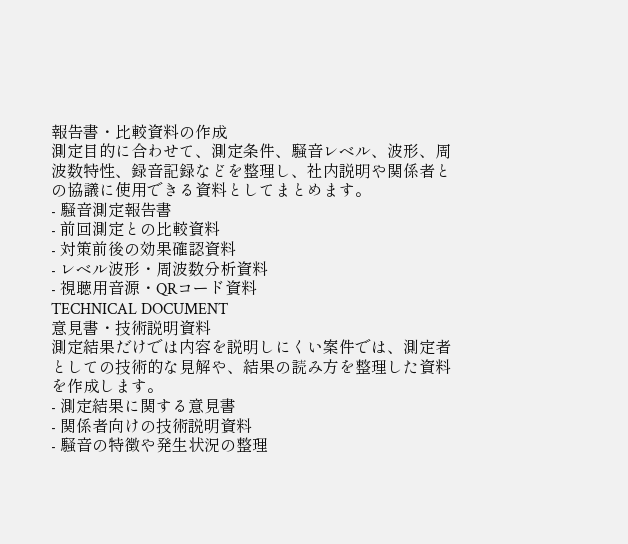報告書・比較資料の作成
測定目的に合わせて、測定条件、騒音レベル、波形、周波数特性、録音記録などを整理し、社内説明や関係者との協議に使用できる資料としてまとめます。
- 騒音測定報告書
- 前回測定との比較資料
- 対策前後の効果確認資料
- レベル波形・周波数分析資料
- 視聴用音源・QRコード資料
TECHNICAL DOCUMENT
意見書・技術説明資料
測定結果だけでは内容を説明しにくい案件では、測定者としての技術的な見解や、結果の読み方を整理した資料を作成します。
- 測定結果に関する意見書
- 関係者向けの技術説明資料
- 騒音の特徴や発生状況の整理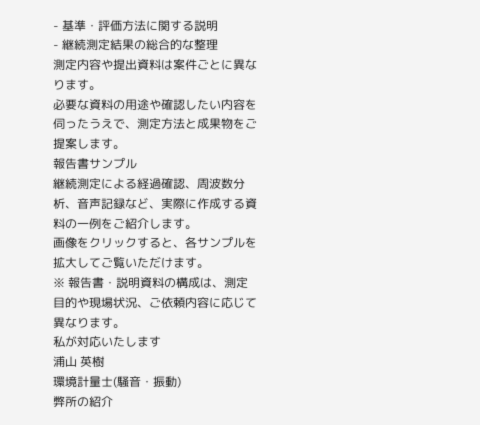- 基準・評価方法に関する説明
- 継続測定結果の総合的な整理
測定内容や提出資料は案件ごとに異なります。
必要な資料の用途や確認したい内容を伺ったうえで、測定方法と成果物をご提案します。
報告書サンプル
継続測定による経過確認、周波数分析、音声記録など、実際に作成する資料の一例をご紹介します。
画像をクリックすると、各サンプルを拡大してご覧いただけます。
※ 報告書・説明資料の構成は、測定目的や現場状況、ご依頼内容に応じて異なります。
私が対応いたします
浦山 英樹
環境計量士(騒音・振動)
弊所の紹介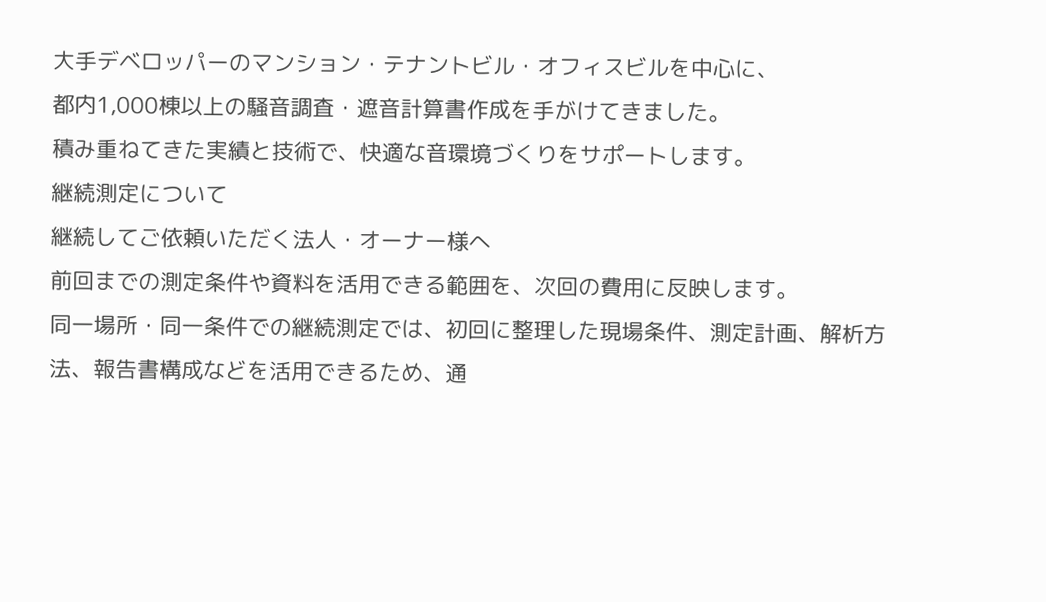大手デベロッパーのマンション・テナントビル・オフィスビルを中心に、
都内1,000棟以上の騒音調査・遮音計算書作成を手がけてきました。
積み重ねてきた実績と技術で、快適な音環境づくりをサポートします。
継続測定について
継続してご依頼いただく法人・オーナー様へ
前回までの測定条件や資料を活用できる範囲を、次回の費用に反映します。
同一場所・同一条件での継続測定では、初回に整理した現場条件、測定計画、解析方法、報告書構成などを活用できるため、通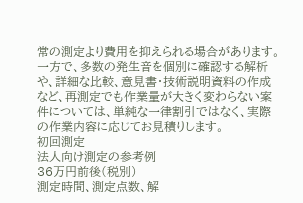常の測定より費用を抑えられる場合があります。
一方で、多数の発生音を個別に確認する解析や、詳細な比較、意見書・技術説明資料の作成など、再測定でも作業量が大きく変わらない案件については、単純な一律割引ではなく、実際の作業内容に応じてお見積りします。
初回測定
法人向け測定の参考例
36万円前後(税別)
測定時間、測定点数、解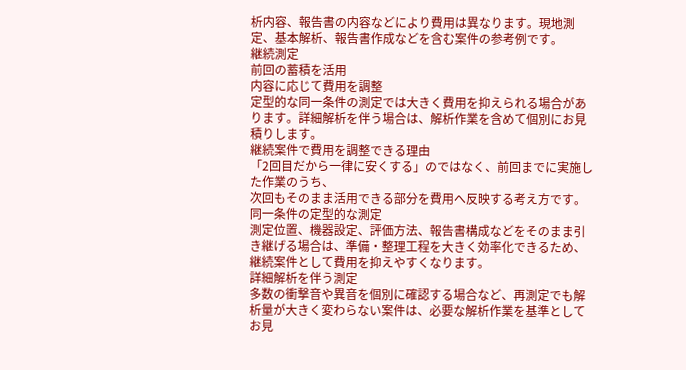析内容、報告書の内容などにより費用は異なります。現地測定、基本解析、報告書作成などを含む案件の参考例です。
継続測定
前回の蓄積を活用
内容に応じて費用を調整
定型的な同一条件の測定では大きく費用を抑えられる場合があります。詳細解析を伴う場合は、解析作業を含めて個別にお見積りします。
継続案件で費用を調整できる理由
「2回目だから一律に安くする」のではなく、前回までに実施した作業のうち、
次回もそのまま活用できる部分を費用へ反映する考え方です。
同一条件の定型的な測定
測定位置、機器設定、評価方法、報告書構成などをそのまま引き継げる場合は、準備・整理工程を大きく効率化できるため、継続案件として費用を抑えやすくなります。
詳細解析を伴う測定
多数の衝撃音や異音を個別に確認する場合など、再測定でも解析量が大きく変わらない案件は、必要な解析作業を基準としてお見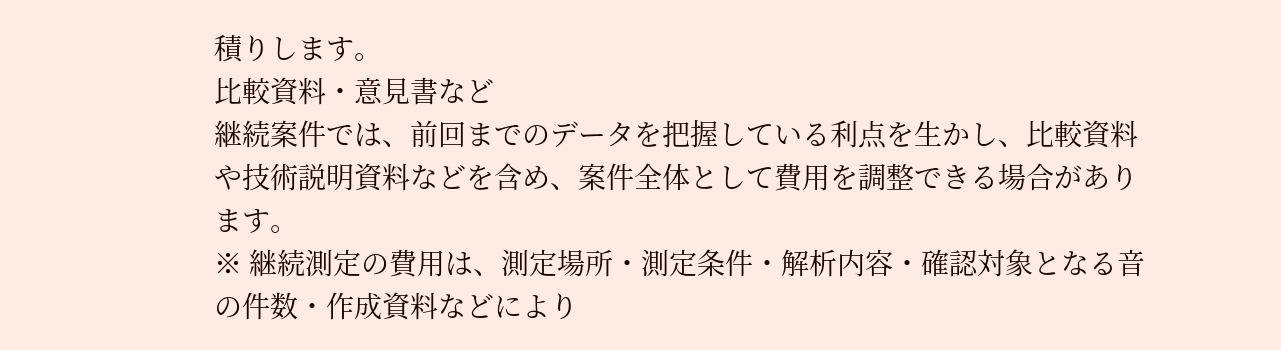積りします。
比較資料・意見書など
継続案件では、前回までのデータを把握している利点を生かし、比較資料や技術説明資料などを含め、案件全体として費用を調整できる場合があります。
※ 継続測定の費用は、測定場所・測定条件・解析内容・確認対象となる音の件数・作成資料などにより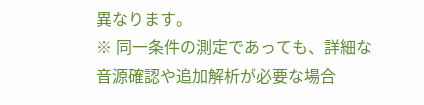異なります。
※ 同一条件の測定であっても、詳細な音源確認や追加解析が必要な場合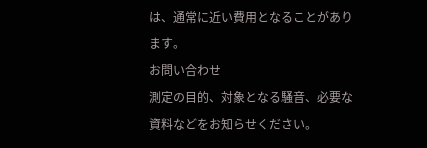は、通常に近い費用となることがあります。
お問い合わせ
測定の目的、対象となる騒音、必要な資料などをお知らせください。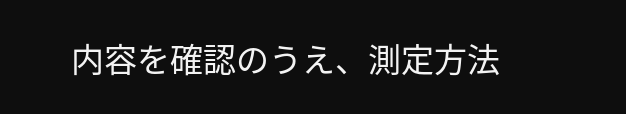内容を確認のうえ、測定方法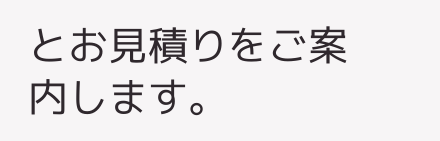とお見積りをご案内します。